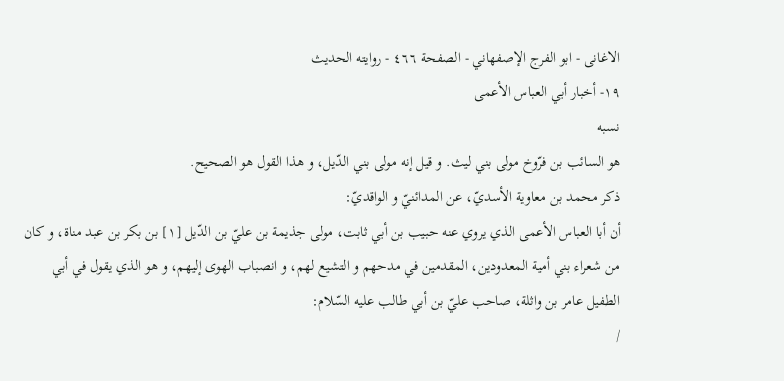الاغانی - ابو الفرج الإصفهاني - الصفحة ٤٦٦ - روايته الحديث
١٩- أخبار أبي العباس الأعمى
نسبه
هو السائب بن فرّوخ مولى بني ليث. و قيل إنه مولى بني الدّيل، و هذا القول هو الصحيح.
ذكر محمد بن معاوية الأسديّ، عن المدائنيّ و الواقديّ:
أن أبا العباس الأعمى الذي يروي عنه حبيب بن أبي ثابت، مولى جذيمة بن عليّ بن الدّيل [١] بن بكر بن عبد مناة، و كان من شعراء بني أمية المعدودين، المقدمين في مدحهم و التشيع لهم، و انصباب الهوى إليهم، و هو الذي يقول في أبي الطفيل عامر بن واثلة، صاحب عليّ بن أبي طالب عليه السّلام:
/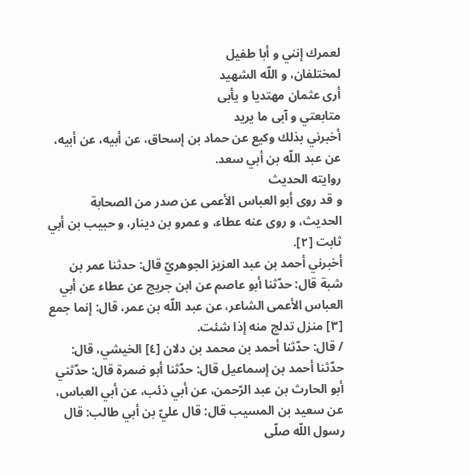لعمرك إنني و أبا طفيل
لمختلفان، و اللّه الشهيد
أرى عثمان مهتديا و يأبى
متابعتي و آبى ما يريد
أخبرني بذلك وكيع عن حماد بن إسحاق، عن أبيه، عن أبيه، عن عبد اللّه بن أبي سعد.
روايته الحديث
و قد روى أبو العباس الأعمى عن صدر من الصحابة الحديث، و روى عنه عطاء، و عمرو بن دينار، و حبيب بن أبي ثابت [٢].
أخبرني أحمد بن عبد العزيز الجوهريّ قال: حدثنا عمر بن شبة قال: حدّثنا أبو عاصم عن ابن جريج عن عطاء عن أبي العباس الأعمى الشاعر، عن عبد اللّه بن عمر، قال: إنما جمع [٣] منزل تدلج منه إذا شئت.
/ قال: حدّثنا أحمد بن محمد بن دلان [٤] الخيشي، قال: حدّثنا أحمد بن إسماعيل قال: حدّثنا أبو ضمرة قال: حدّثني أبو الحارث بن عبد الرّحمن، عن أبي ذئب، عن أبي العباس، عن سعيد بن المسيب قال: قال عليّ بن أبي طالب: قال رسول اللّه صلّى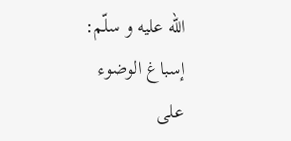اللّه عليه و سلّم:
إسباغ الوضوء على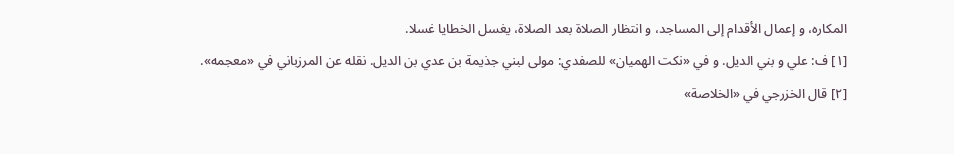المكاره، و إعمال الأقدام إلى المساجد، و انتظار الصلاة بعد الصلاة، يغسل الخطايا غسلا.
[١] ف: علي و بني الديل. و في «نكت الهميان» للصفدي: مولى لبني جذيمة بن عدي بن الديل. نقله عن المرزباني في «معجمه».
[٢] قال الخزرجي في «الخلاصة»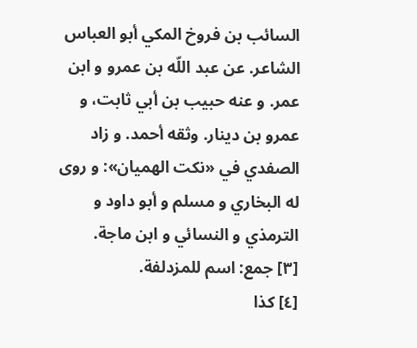السائب بن فروخ المكي أبو العباس الشاعر. عن عبد اللّه بن عمرو و ابن عمر. و عنه حبيب بن أبي ثابت، و عمرو بن دينار. وثقه أحمد. و زاد الصفدي في «نكت الهميان»: و روى له البخاري و مسلم و أبو داود و الترمذي و النسائي و ابن ماجة.
[٣] جمع: اسم للمزدلفة.
[٤] كذا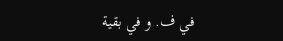في ف. و في بقية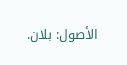الأصول: بلان.